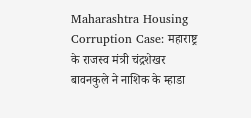Maharashtra Housing Corruption Case: महाराष्ट्र के राजस्व मंत्री चंद्रशेखर बावनकुले ने नाशिक के म्हाडा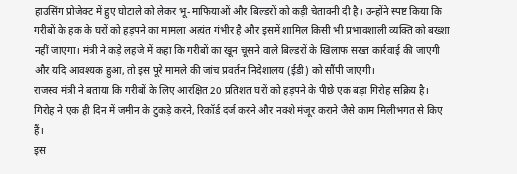हाउसिंग प्रोजेक्ट में हुए घोटाले को लेकर भू-माफियाओं और बिल्डरों को कड़ी चेतावनी दी है। उन्होंने स्पष्ट किया कि गरीबों के हक के घरों को हड़पने का मामला अत्यंत गंभीर है और इसमें शामिल किसी भी प्रभावशाली व्यक्ति को बख्शा नहीं जाएगा। मंत्री ने कड़े लहजे में कहा कि गरीबों का खून चूसने वाले बिल्डरों के खिलाफ सख्त कार्रवाई की जाएगी और यदि आवश्यक हुआ, तो इस पूरे मामले की जांच प्रवर्तन निदेशालय (ईडी) को सौंपी जाएगी।
राजस्व मंत्री ने बताया कि गरीबों के लिए आरक्षित 20 प्रतिशत घरों को हड़पने के पीछे एक बड़ा गिरोह सक्रिय है। गिरोह ने एक ही दिन में जमीन के टुकड़े करने, रिकॉर्ड दर्ज करने और नक्शे मंजूर कराने जैसे काम मिलीभगत से किए हैं।
इस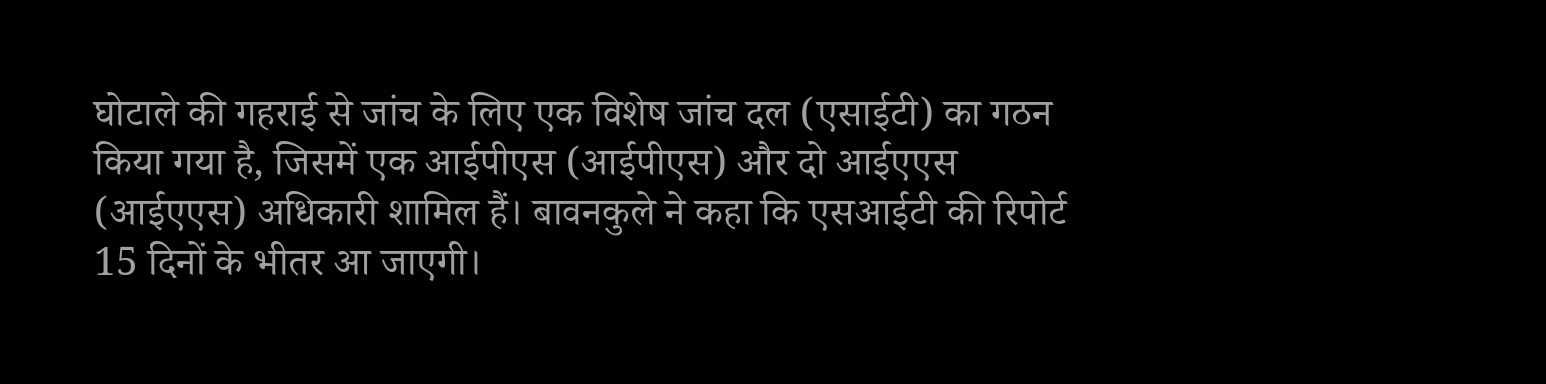घोटाले की गहराई से जांच के लिए एक विशेष जांच दल (एसाईटी) का गठन किया गया है, जिसमें एक आईपीएस (आईपीएस) और दो आईएएस (आईएएस) अधिकारी शामिल हैं। बावनकुले ने कहा कि एसआईटी की रिपोर्ट 15 दिनों के भीतर आ जाएगी।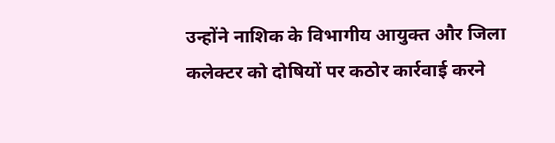उन्होंने नाशिक के विभागीय आयुक्त और जिला कलेक्टर को दोषियों पर कठोर कार्रवाई करने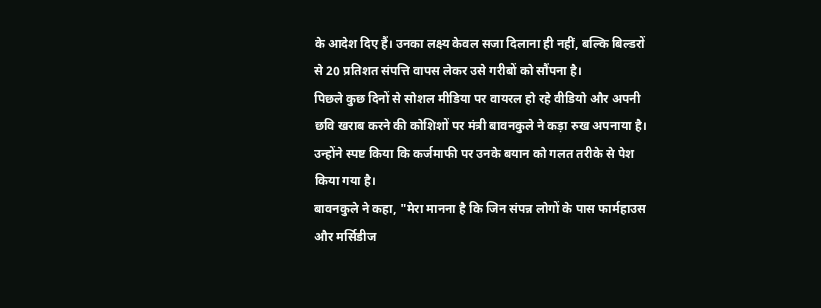के आदेश दिए हैं। उनका लक्ष्य केवल सजा दिलाना ही नहीं, बल्कि बिल्डरों से 20 प्रतिशत संपत्ति वापस लेकर उसे गरीबों को सौंपना है।
पिछले कुछ दिनों से सोशल मीडिया पर वायरल हो रहे वीडियो और अपनी छवि खराब करने की कोशिशों पर मंत्री बावनकुले ने कड़ा रुख अपनाया है। उन्होंने स्पष्ट किया कि कर्जमाफी पर उनके बयान को गलत तरीके से पेश किया गया है।
बावनकुले ने कहा, "मेरा मानना है कि जिन संपन्न लोगों के पास फार्महाउस और मर्सिडीज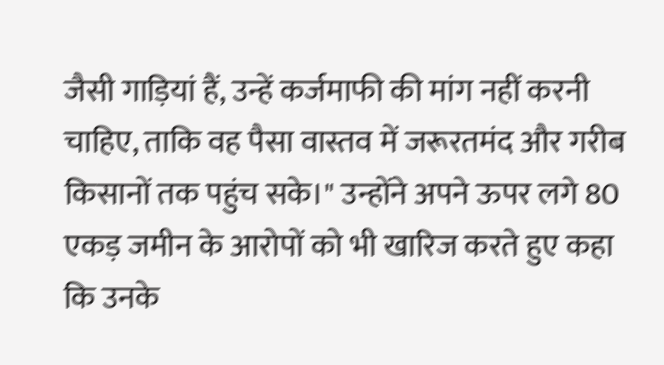जैसी गाड़ियां हैं, उन्हें कर्जमाफी की मांग नहीं करनी चाहिए, ताकि वह पैसा वास्तव में जरूरतमंद और गरीब किसानों तक पहुंच सके।" उन्होंने अपने ऊपर लगे 80 एकड़ जमीन के आरोपों को भी खारिज करते हुए कहा कि उनके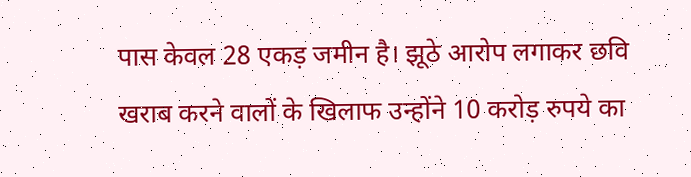पास केवल 28 एकड़ जमीन है। झूठे आरोप लगाकर छवि खराब करने वालों के खिलाफ उन्होंने 10 करोड़ रुपये का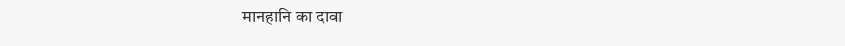मानहानि का दावा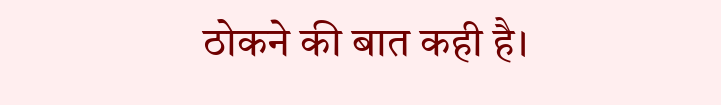ठोकने की बात कही है।